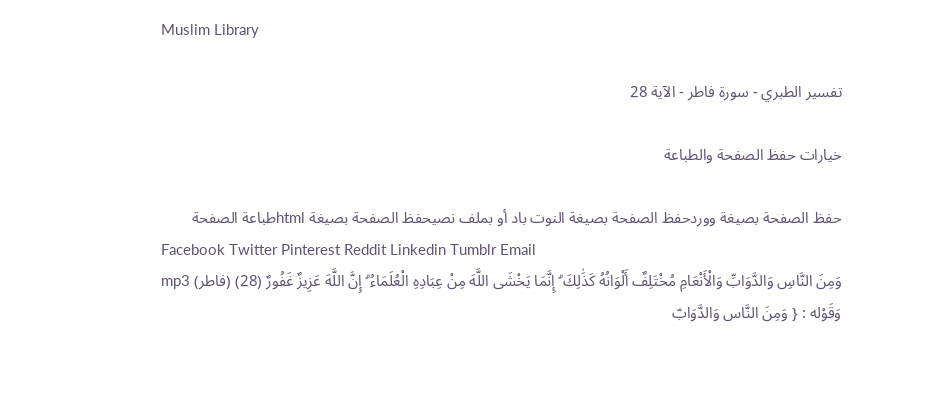Muslim Library

تفسير الطبري - سورة فاطر - الآية 28

خيارات حفظ الصفحة والطباعة

حفظ الصفحة بصيغة ووردحفظ الصفحة بصيغة النوت باد أو بملف نصيحفظ الصفحة بصيغة htmlطباعة الصفحة
Facebook Twitter Pinterest Reddit Linkedin Tumblr Email
وَمِنَ النَّاسِ وَالدَّوَابِّ وَالْأَنْعَامِ مُخْتَلِفٌ أَلْوَانُهُ كَذَٰلِكَ ۗ إِنَّمَا يَخْشَى اللَّهَ مِنْ عِبَادِهِ الْعُلَمَاءُ ۗ إِنَّ اللَّهَ عَزِيزٌ غَفُورٌ (28) (فاطر) mp3
وَقَوْله : { وَمِنَ النَّاس وَالدَّوَابّ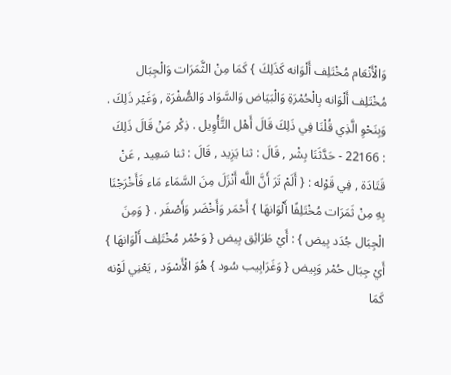وَالْأَنْعَام مُخْتَلِف أَلْوَانه كَذَلِكَ } كَمَا مِنْ الثَّمَرَات وَالْجِبَال مُخْتَلِف أَلْوَانه بِالْحُمْرَةِ وَالْبَيَاض وَالسَّوَاد وَالصُّفْرَة , وَغَيْر ذَلِكَ . وَبِنَحْوِ الَّذِي قُلْنَا فِي ذَلِكَ قَالَ أَهْل التَّأْوِيل . ذِكْر مَنْ قَالَ ذَلِكَ : 22166 - حَدَّثَنَا بِشْر , قَالَ : ثنا يَزِيد , قَالَ : ثنا سَعِيد , عَنْ قَتَادَة , فِي قَوْله : { أَلَمْ تَرَ أَنَّ اللَّه أَنْزَلَ مِنَ السَّمَاء مَاء فَأَخْرَجْنَا بِهِ مِنْ ثَمَرَات مُخْتَلِفًا أَلْوَانهَا } أَحْمَر وَأَخْضَر وَأَصْفَر . { وَمِنَ الْجِبَال جُدَد بِيض } : أَيْ طَرَائِق بِيض { وَحُمْر مُخْتَلِف أَلْوَانهَا } أَيْ جِبَال حُمْر وَبِيض { وَغَرَابِيب سُود } هُوَ الْأَسْوَد , يَعْنِي لَوْنه كَمَا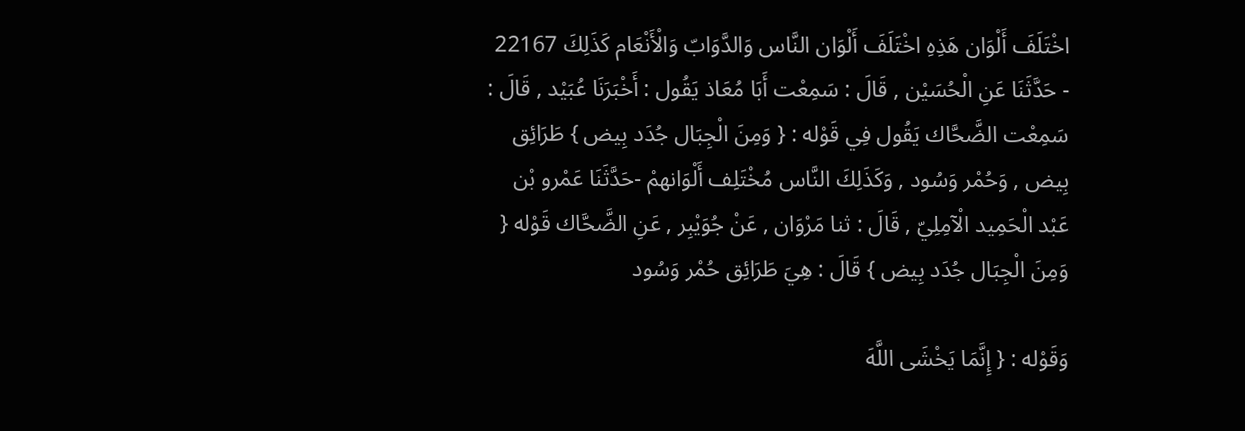اخْتَلَفَ أَلْوَان هَذِهِ اخْتَلَفَ أَلْوَان النَّاس وَالدَّوَابّ وَالْأَنْعَام كَذَلِكَ 22167 - حَدَّثَنَا عَنِ الْحُسَيْن , قَالَ : سَمِعْت أَبَا مُعَاذ يَقُول : أَخْبَرَنَا عُبَيْد , قَالَ : سَمِعْت الضَّحَّاك يَقُول فِي قَوْله : { وَمِنَ الْجِبَال جُدَد بِيض } طَرَائِق بِيض , وَحُمْر وَسُود , وَكَذَلِكَ النَّاس مُخْتَلِف أَلْوَانهمْ -حَدَّثَنَا عَمْرو بْن عَبْد الْحَمِيد الْآمِلِيّ , قَالَ : ثنا مَرْوَان , عَنْ جُوَيْبِر , عَنِ الضَّحَّاك قَوْله { وَمِنَ الْجِبَال جُدَد بِيض } قَالَ : هِيَ طَرَائِق حُمْر وَسُود

وَقَوْله : { إِنَّمَا يَخْشَى اللَّهَ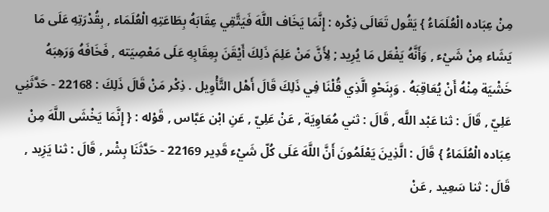مِنْ عِبَاده الْعُلَمَاءُ } يَقُول تَعَالَى ذِكْره : إِنَّمَا يَخَاف اللَّهَ فَيَتَّقِي عِقَابَهُ بِطَاعَتِهِ الْعُلَمَاء , بِقُدْرَتِهِ عَلَى مَا يَشَاء مِنْ شَيْء , وَأَنَّهُ يَفْعَل مَا يُرِيد ; لِأَنَّ مَنْ عَلِمَ ذَلِكَ أَيْقَنَ بِعِقَابِهِ عَلَى مَعْصِيَته , فَخَافَهُ وَرَهِبَهُ خَشْيَة مِنْهُ أَنْ يُعَاقِبَهُ . وَبِنَحْوِ الَّذِي قُلْنَا فِي ذَلِكَ قَالَ أَهْل التَّأْوِيل . ذِكْر مَنْ قَالَ ذَلِكَ : 22168 - حَدَّثَنِي عَلِيّ , قَالَ : ثنا عَبْد اللَّه , قَالَ : ثني مُعَاوِيَة , عَنْ عَلِيّ , عَنِ ابْن عَبَّاس , قَوْله : { إِنَّمَا يَخْشَى اللَّهَ مِنْ عِبَاده الْعُلَمَاءُ } قَالَ : الَّذِينَ يَعْلَمُونَ أَنَّ اللَّهَ عَلَى كُلّ شَيْء قَدِير 22169 - حَدَّثَنَا بِشْر , قَالَ : ثنا يَزِيد , قَالَ : ثنا سَعِيد , عَنْ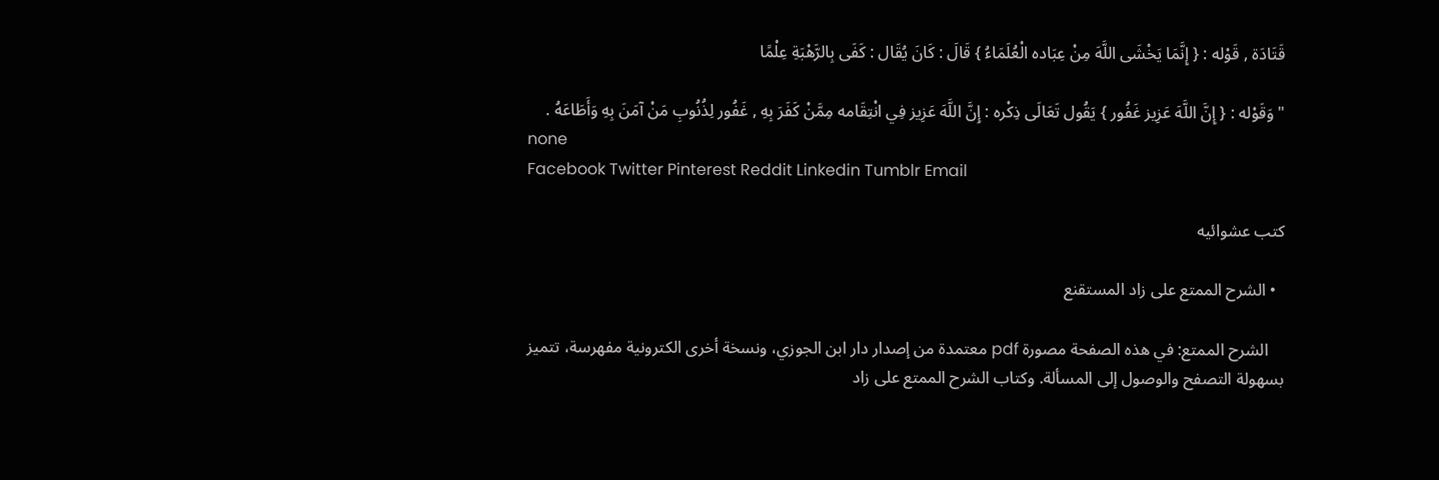قَتَادَة , قَوْله : { إِنَّمَا يَخْشَى اللَّهَ مِنْ عِبَاده الْعُلَمَاءُ } قَالَ : كَانَ يُقَال : كَفَى بِالرَّهْبَةِ عِلْمًا

" وَقَوْله : { إِنَّ اللَّهَ عَزِيز غَفُور } يَقُول تَعَالَى ذِكْره : إِنَّ اللَّهَ عَزِيز فِي انْتِقَامه مِمَّنْ كَفَرَ بِهِ , غَفُور لِذُنُوبِ مَنْ آمَنَ بِهِ وَأَطَاعَهُ .
none
Facebook Twitter Pinterest Reddit Linkedin Tumblr Email

كتب عشوائيه

  • الشرح الممتع على زاد المستقنع

    الشرح الممتع: في هذه الصفحة مصورة pdf معتمدة من إصدار دار ابن الجوزي، ونسخة أخرى الكترونية مفهرسة، تتميز بسهولة التصفح والوصول إلى المسألة. وكتاب الشرح الممتع على زاد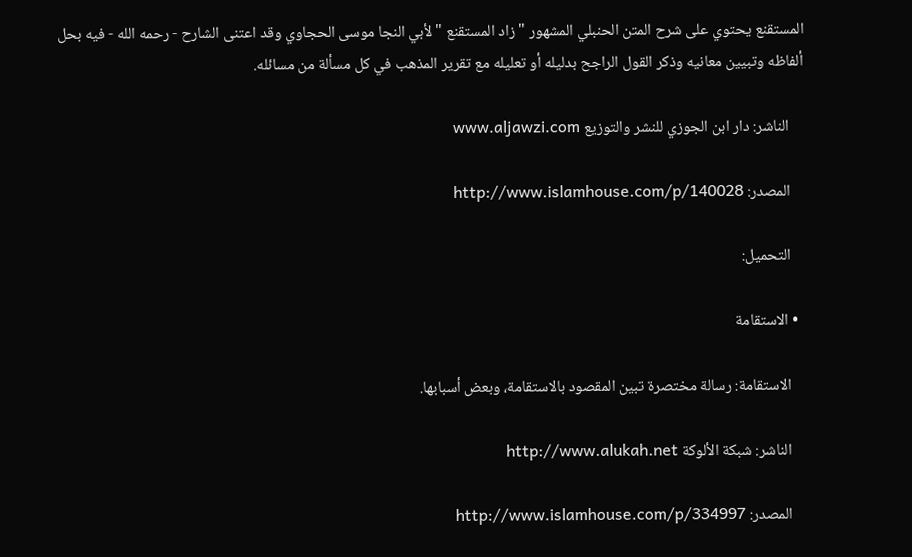المستقنع يحتوي على شرح المتن الحنبلي المشهور " زاد المستقنع " لأبي النجا موسى الحجاوي وقد اعتنى الشارح - رحمه الله - فيه بحل ألفاظه وتبيين معانيه وذكر القول الراجح بدليله أو تعليله مع تقرير المذهب في كل مسألة من مسائله.

    الناشر: دار ابن الجوزي للنشر والتوزيع www.aljawzi.com

    المصدر: http://www.islamhouse.com/p/140028

    التحميل:

  • الاستقامة

    الاستقامة: رسالة مختصرة تبين المقصود بالاستقامة، وبعض أسبابها.

    الناشر: شبكة الألوكة http://www.alukah.net

    المصدر: http://www.islamhouse.com/p/334997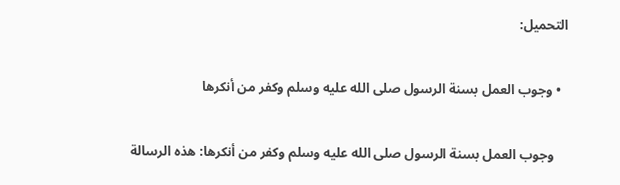التحميل:

  • وجوب العمل بسنة الرسول صلى الله عليه وسلم وكفر من أنكرها

    وجوب العمل بسنة الرسول صلى الله عليه وسلم وكفر من أنكرها: هذه الرسالة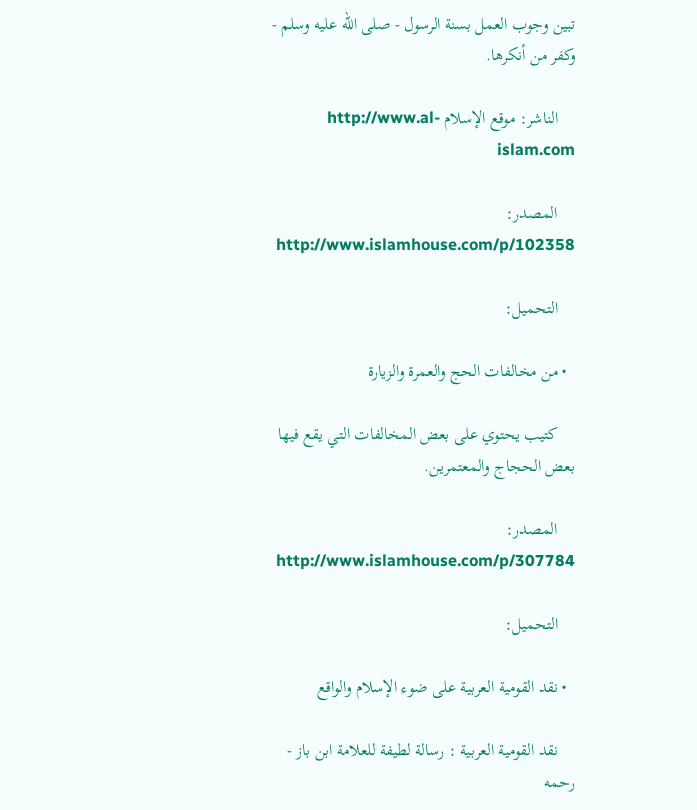تبين وجوب العمل بسنة الرسول - صلى الله عليه وسلم - وكفر من أنكرها.

    الناشر: موقع الإسلام http://www.al-islam.com

    المصدر: http://www.islamhouse.com/p/102358

    التحميل:

  • من مخالفات الحج والعمرة والزيارة

    كتيب يحتوي على بعض المخالفات التي يقع فيها بعض الحجاج والمعتمرين.

    المصدر: http://www.islamhouse.com/p/307784

    التحميل:

  • نقد القومية العربية على ضوء الإسلام والواقع

    نقد القومية العربية : رسالة لطيفة للعلامة ابن باز - رحمه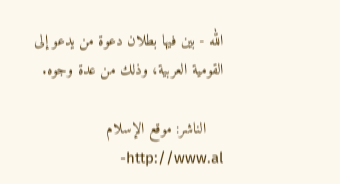الله - بين فيها بطلان دعوة من يدعو إلى القومية العربية، وذلك من عدة وجوه.

    الناشر: موقع الإسلام http://www.al-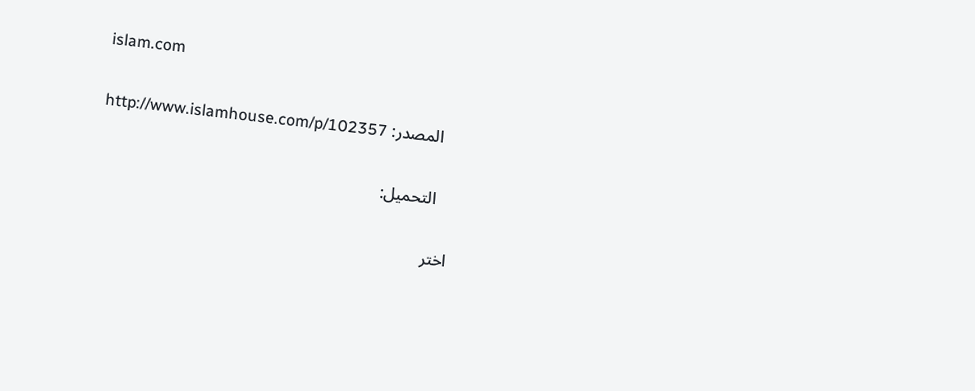islam.com

    المصدر: http://www.islamhouse.com/p/102357

    التحميل:

اختر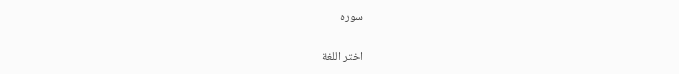سوره

اختر اللغة